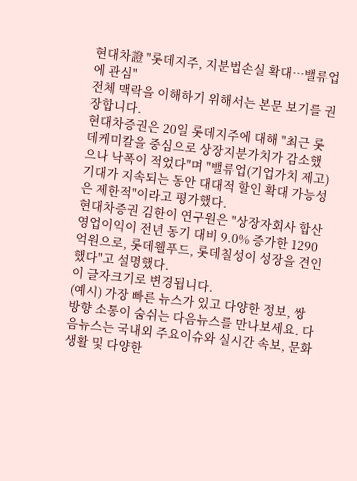현대차證 "롯데지주, 지분법손실 확대…밸류업에 관심"
전체 맥락을 이해하기 위해서는 본문 보기를 권장합니다.
현대차증권은 20일 롯데지주에 대해 "최근 롯데케미칼을 중심으로 상장지분가치가 감소했으나 낙폭이 적었다"며 "밸류업(기업가치 제고) 기대가 지속되는 동안 대대적 할인 확대 가능성은 제한적"이라고 평가했다.
현대차증권 김한이 연구원은 "상장자회사 합산 영업이익이 전년 동기 대비 9.0% 증가한 1290억원으로, 롯데웰푸드, 롯데칠성이 성장을 견인했다"고 설명했다.
이 글자크기로 변경됩니다.
(예시) 가장 빠른 뉴스가 있고 다양한 정보, 쌍방향 소통이 숨쉬는 다음뉴스를 만나보세요. 다음뉴스는 국내외 주요이슈와 실시간 속보, 문화생활 및 다양한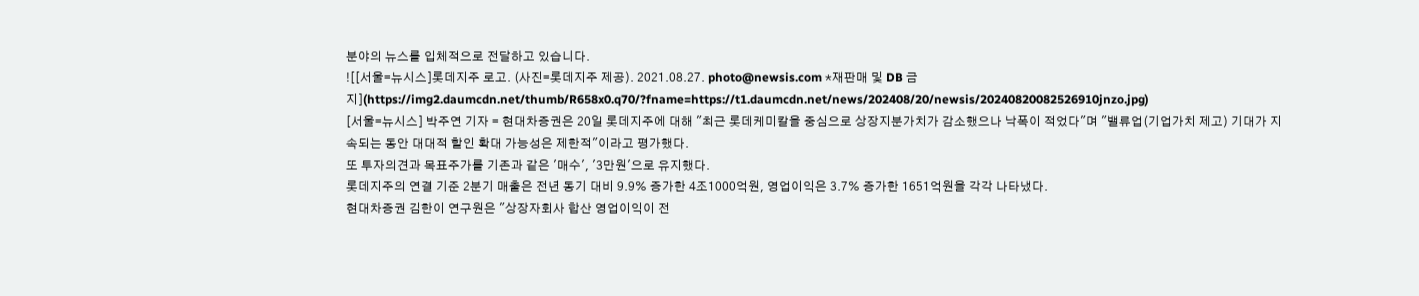분야의 뉴스를 입체적으로 전달하고 있습니다.
![[서울=뉴시스]롯데지주 로고. (사진=롯데지주 제공). 2021.08.27. photo@newsis.com *재판매 및 DB 금지](https://img2.daumcdn.net/thumb/R658x0.q70/?fname=https://t1.daumcdn.net/news/202408/20/newsis/20240820082526910jnzo.jpg)
[서울=뉴시스] 박주연 기자 = 현대차증권은 20일 롯데지주에 대해 "최근 롯데케미칼을 중심으로 상장지분가치가 감소했으나 낙폭이 적었다"며 "밸류업(기업가치 제고) 기대가 지속되는 동안 대대적 할인 확대 가능성은 제한적"이라고 평가했다.
또 투자의견과 목표주가를 기존과 같은 '매수', '3만원'으로 유지했다.
롯데지주의 연결 기준 2분기 매출은 전년 동기 대비 9.9% 증가한 4조1000억원, 영업이익은 3.7% 증가한 1651억원을 각각 나타냈다.
현대차증권 김한이 연구원은 "상장자회사 합산 영업이익이 전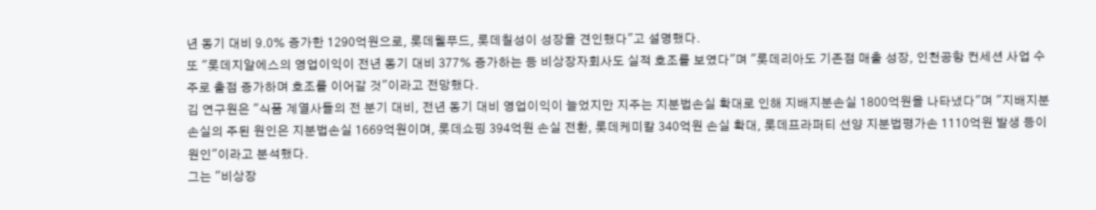년 동기 대비 9.0% 증가한 1290억원으로, 롯데웰푸드, 롯데칠성이 성장을 견인했다"고 설명했다.
또 "롯데지알에스의 영업이익이 전년 동기 대비 377% 증가하는 등 비상장자회사도 실적 호조를 보였다"며 "롯데리아도 기존점 매출 성장, 인천공항 컨세션 사업 수주로 출점 증가하며 호조를 이어갈 것"이라고 전망했다.
김 연구원은 "식품 계열사들의 전 분기 대비, 전년 동기 대비 영업이익이 늘었지만 지주는 지분법손실 확대로 인해 지배지분손실 1800억원을 나타냈다"며 "지배지분손실의 주된 원인은 지분법손실 1669억원이며, 롯데쇼핑 394억원 손실 전환, 롯데케미칼 340억원 손실 확대, 롯데프라퍼티 선양 지분법평가손 1110억원 발생 등이 원인"이라고 분석했다.
그는 "비상장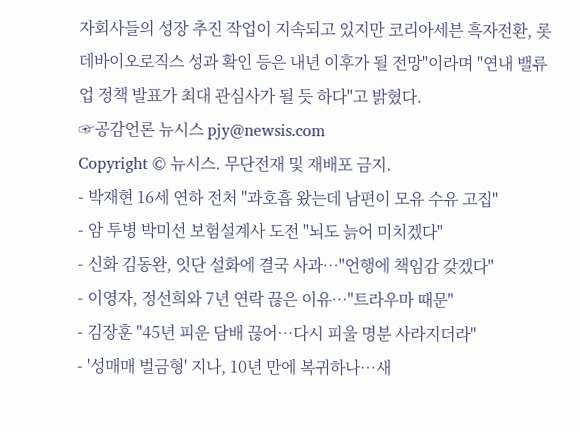자회사들의 성장 추진 작업이 지속되고 있지만 코리아세븐 흑자전환, 롯데바이오로직스 성과 확인 등은 내년 이후가 될 전망"이라며 "연내 밸류업 정책 발표가 최대 관심사가 될 듯 하다"고 밝혔다.
☞공감언론 뉴시스 pjy@newsis.com
Copyright © 뉴시스. 무단전재 및 재배포 금지.
- 박재현 16세 연하 전처 "과호흡 왔는데 남편이 모유 수유 고집"
- 암 투병 박미선 보험설계사 도전 "뇌도 늙어 미치겠다"
- 신화 김동완, 잇단 설화에 결국 사과…"언행에 책임감 갖겠다"
- 이영자, 정선희와 7년 연락 끊은 이유…"트라우마 때문"
- 김장훈 "45년 피운 담배 끊어…다시 피울 명분 사라지더라"
- '성매매 벌금형' 지나, 10년 만에 복귀하나…새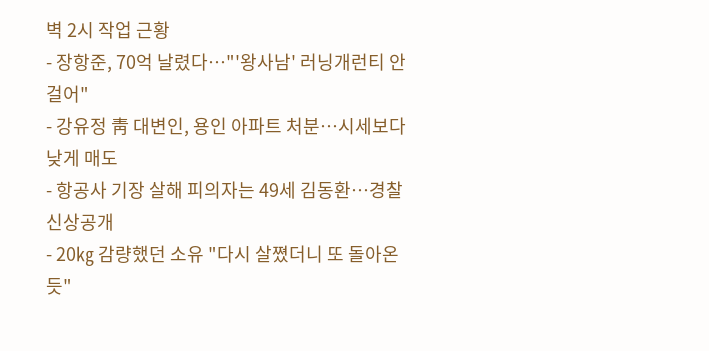벽 2시 작업 근황
- 장항준, 70억 날렸다…"'왕사남' 러닝개런티 안 걸어"
- 강유정 靑 대변인, 용인 아파트 처분…시세보다 낮게 매도
- 항공사 기장 살해 피의자는 49세 김동환…경찰 신상공개
- 20㎏ 감량했던 소유 "다시 살쪘더니 또 돌아온 듯"